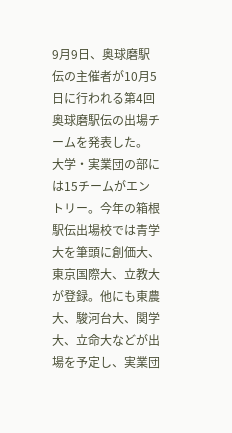9月9日、奥球磨駅伝の主催者が10月5日に行われる第4回奥球磨駅伝の出場チームを発表した。
大学・実業団の部には15チームがエントリー。今年の箱根駅伝出場校では青学大を筆頭に創価大、東京国際大、立教大が登録。他にも東農大、駿河台大、関学大、立命大などが出場を予定し、実業団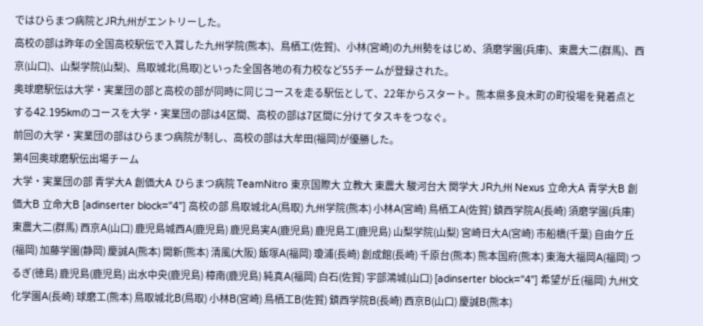ではひらまつ病院とJR九州がエントリーした。
高校の部は昨年の全国高校駅伝で入賞した九州学院(熊本)、鳥栖工(佐賀)、小林(宮崎)の九州勢をはじめ、須磨学園(兵庫)、東農大二(群馬)、西京(山口)、山梨学院(山梨)、鳥取城北(鳥取)といった全国各地の有力校など55チームが登録された。
奥球磨駅伝は大学・実業団の部と高校の部が同時に同じコースを走る駅伝として、22年からスタート。熊本県多良木町の町役場を発着点とする42.195kmのコースを大学・実業団の部は4区間、高校の部は7区間に分けてタスキをつなぐ。
前回の大学・実業団の部はひらまつ病院が制し、高校の部は大牟田(福岡)が優勝した。
第4回奥球磨駅伝出場チーム
大学・実業団の部 青学大A 創価大A ひらまつ病院 TeamNitro 東京国際大 立教大 東農大 駿河台大 関学大 JR九州 Nexus 立命大A 青学大B 創価大B 立命大B [adinserter block="4"] 高校の部 鳥取城北A(鳥取) 九州学院(熊本) 小林A(宮崎) 鳥栖工A(佐賀) 鎮西学院A(長崎) 須磨学園(兵庫) 東農大二(群馬) 西京A(山口) 鹿児島城西A(鹿児島) 鹿児島実A(鹿児島) 鹿児島工(鹿児島) 山梨学院(山梨) 宮崎日大A(宮崎) 市船橋(千葉) 自由ケ丘(福岡) 加藤学園(静岡) 慶誠A(熊本) 開新(熊本) 清風(大阪) 飯塚A(福岡) 瓊浦(長崎) 創成館(長崎) 千原台(熊本) 熊本国府(熊本) 東海大福岡A(福岡) つるぎ(徳島) 鹿児島(鹿児島) 出水中央(鹿児島) 樟南(鹿児島) 純真A(福岡) 白石(佐賀) 宇部鴻城(山口) [adinserter block="4"] 希望が丘(福岡) 九州文化学園A(長崎) 球磨工(熊本) 鳥取城北B(鳥取) 小林B(宮崎) 鳥栖工B(佐賀) 鎮西学院B(長崎) 西京B(山口) 慶誠B(熊本)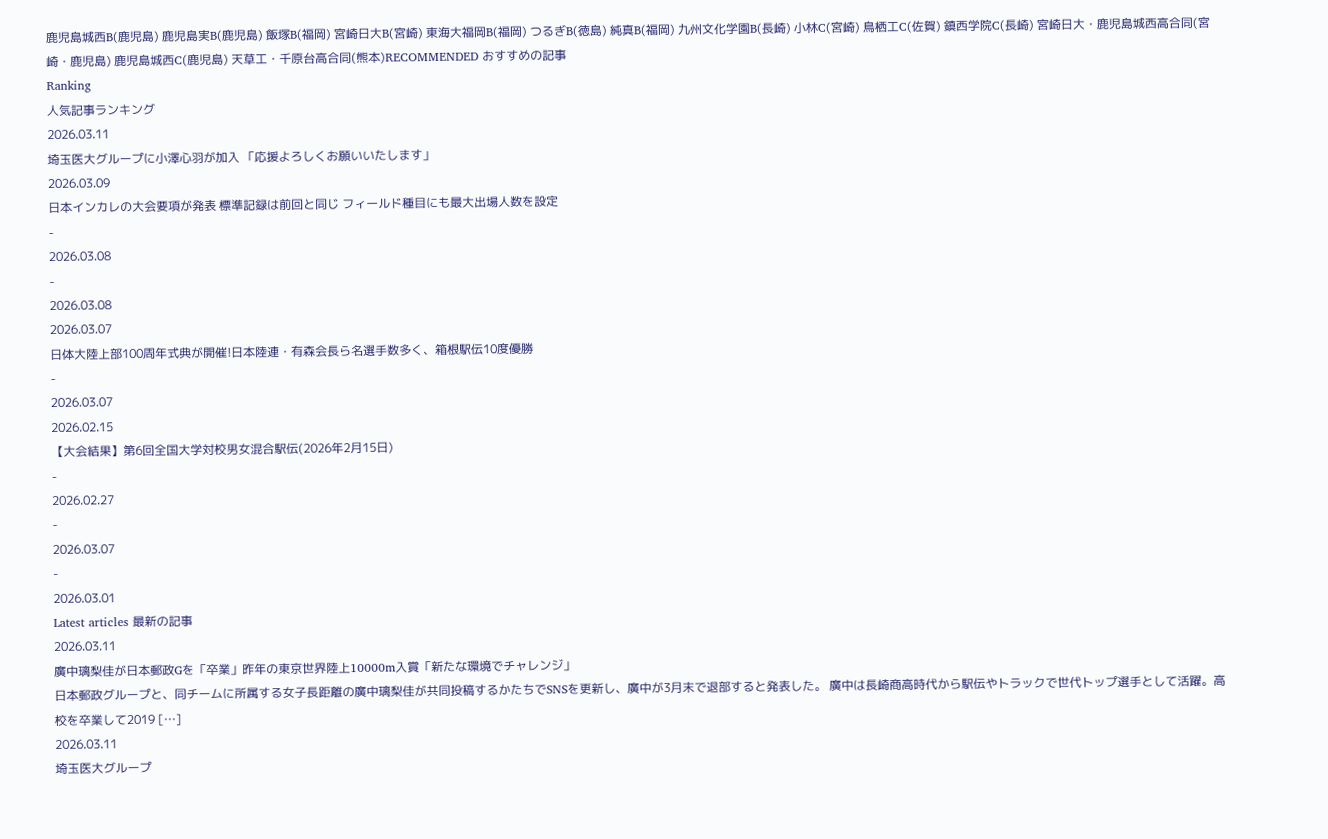鹿児島城西B(鹿児島) 鹿児島実B(鹿児島) 飯塚B(福岡) 宮崎日大B(宮崎) 東海大福岡B(福岡) つるぎB(徳島) 純真B(福岡) 九州文化学園B(長崎) 小林C(宮崎) 鳥栖工C(佐賀) 鎮西学院C(長崎) 宮崎日大・鹿児島城西高合同(宮崎・鹿児島) 鹿児島城西C(鹿児島) 天草工・千原台高合同(熊本)RECOMMENDED おすすめの記事
Ranking
人気記事ランキング
2026.03.11
埼玉医大グループに小澤心羽が加入 「応援よろしくお願いいたします」
2026.03.09
日本インカレの大会要項が発表 標準記録は前回と同じ フィールド種目にも最大出場人数を設定
-
2026.03.08
-
2026.03.08
2026.03.07
日体大陸上部100周年式典が開催!日本陸連・有森会長ら名選手数多く、箱根駅伝10度優勝
-
2026.03.07
2026.02.15
【大会結果】第6回全国大学対校男女混合駅伝(2026年2月15日)
-
2026.02.27
-
2026.03.07
-
2026.03.01
Latest articles 最新の記事
2026.03.11
廣中璃梨佳が日本郵政Gを「卒業」昨年の東京世界陸上10000m入賞「新たな環境でチャレンジ」
日本郵政グループと、同チームに所属する女子長距離の廣中璃梨佳が共同投稿するかたちでSNSを更新し、廣中が3月末で退部すると発表した。 廣中は長崎商高時代から駅伝やトラックで世代トップ選手として活躍。高校を卒業して2019 […]
2026.03.11
埼玉医大グループ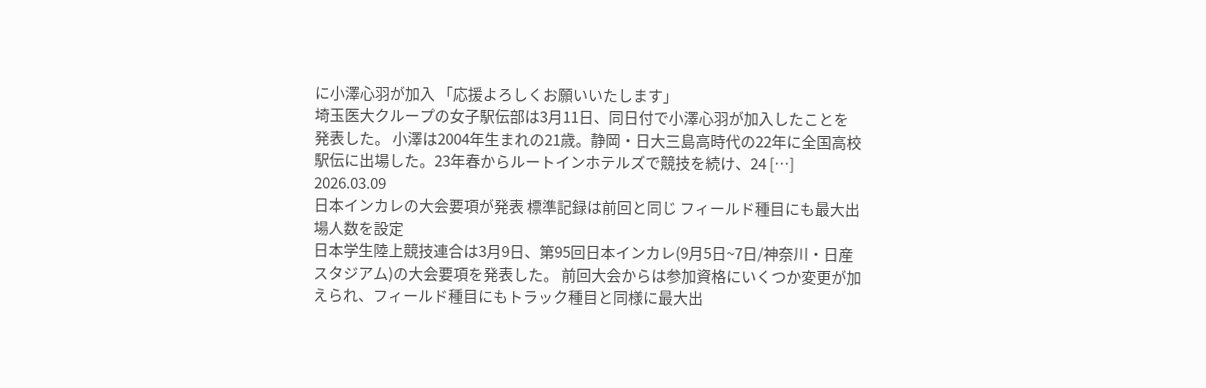に小澤心羽が加入 「応援よろしくお願いいたします」
埼玉医大クループの女子駅伝部は3月11日、同日付で小澤心羽が加入したことを発表した。 小澤は2004年生まれの21歳。静岡・日大三島高時代の22年に全国高校駅伝に出場した。23年春からルートインホテルズで競技を続け、24 […]
2026.03.09
日本インカレの大会要項が発表 標準記録は前回と同じ フィールド種目にも最大出場人数を設定
日本学生陸上競技連合は3月9日、第95回日本インカレ(9月5日~7日/神奈川・日産スタジアム)の大会要項を発表した。 前回大会からは参加資格にいくつか変更が加えられ、フィールド種目にもトラック種目と同様に最大出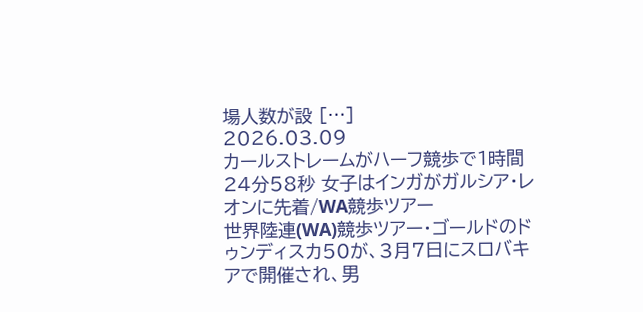場人数が設 […]
2026.03.09
カールストレームがハーフ競歩で1時間24分58秒 女子はインガがガルシア・レオンに先着/WA競歩ツアー
世界陸連(WA)競歩ツアー・ゴールドのドゥンディスカ50が、3月7日にスロバキアで開催され、男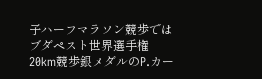子ハーフマラソン競歩ではブダペスト世界選手権20km競歩銀メダルのP.カー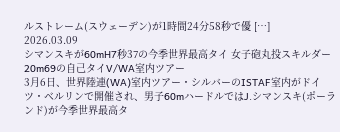ルストレーム(スウェーデン)が1時間24分58秒で優 […]
2026.03.09
シマンスキが60mH7秒37の今季世界最高タイ 女子砲丸投スキルダー20m69の自己タイV/WA室内ツアー
3月6日、世界陸連(WA)室内ツアー・シルバーのISTAF室内がドイツ・ベルリンで開催され、男子60mハードルではJ.シマンスキ(ポーランド)が今季世界最高タ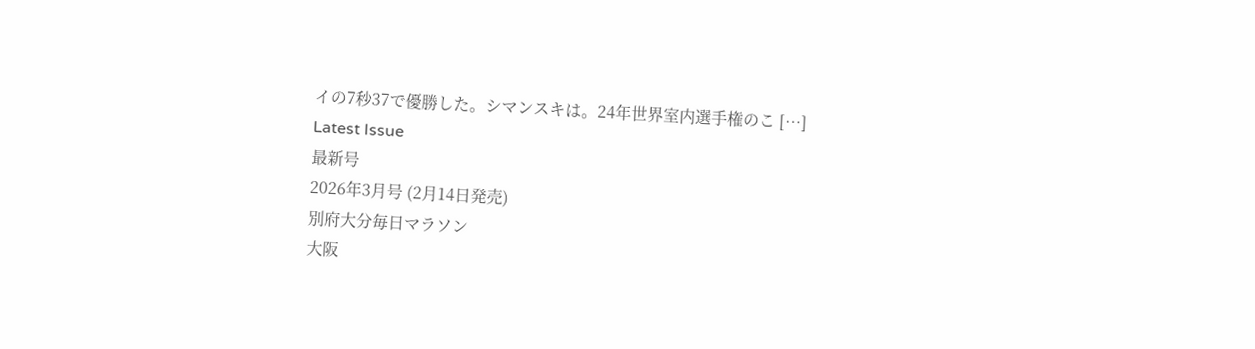イの7秒37で優勝した。シマンスキは。24年世界室内選手権のこ […]
Latest Issue
最新号
2026年3月号 (2月14日発売)
別府大分毎日マラソン
大阪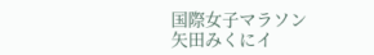国際女子マラソン
矢田みくにイ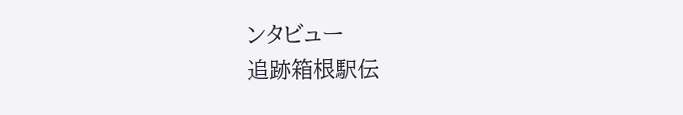ンタビュー
追跡箱根駅伝